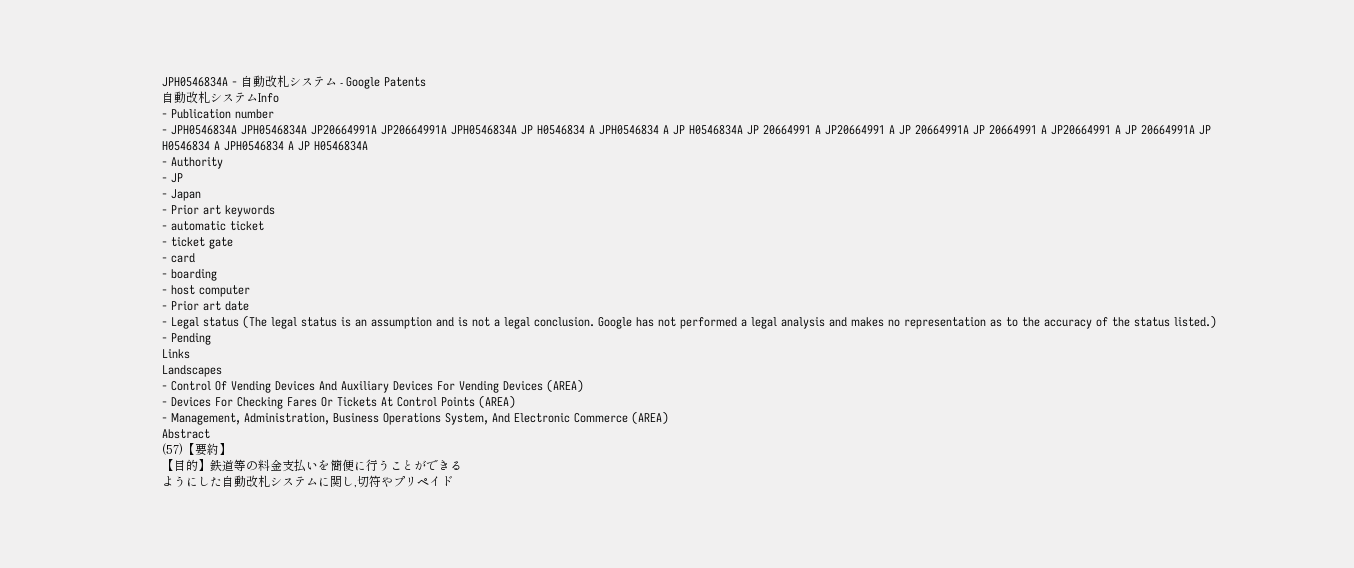JPH0546834A - 自動改札システム - Google Patents
自動改札システムInfo
- Publication number
- JPH0546834A JPH0546834A JP20664991A JP20664991A JPH0546834A JP H0546834 A JPH0546834 A JP H0546834A JP 20664991 A JP20664991 A JP 20664991A JP 20664991 A JP20664991 A JP 20664991A JP H0546834 A JPH0546834 A JP H0546834A
- Authority
- JP
- Japan
- Prior art keywords
- automatic ticket
- ticket gate
- card
- boarding
- host computer
- Prior art date
- Legal status (The legal status is an assumption and is not a legal conclusion. Google has not performed a legal analysis and makes no representation as to the accuracy of the status listed.)
- Pending
Links
Landscapes
- Control Of Vending Devices And Auxiliary Devices For Vending Devices (AREA)
- Devices For Checking Fares Or Tickets At Control Points (AREA)
- Management, Administration, Business Operations System, And Electronic Commerce (AREA)
Abstract
(57)【要約】
【目的】鉄道等の料金支払いを簡便に行うことができる
ようにした自動改札システムに関し,切符やプリペイド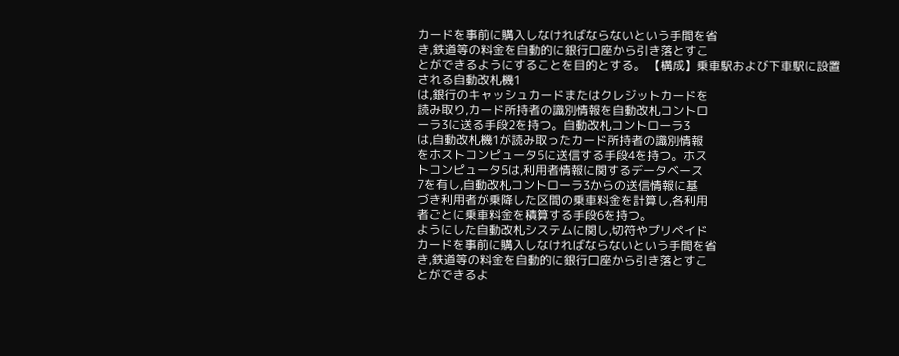カードを事前に購入しなければならないという手間を省
き,鉄道等の料金を自動的に銀行口座から引き落とすこ
とができるようにすることを目的とする。 【構成】乗車駅および下車駅に設置される自動改札機1
は,銀行のキャッシュカードまたはクレジットカードを
読み取り,カード所持者の識別情報を自動改札コントロ
ーラ3に送る手段2を持つ。自動改札コントローラ3
は,自動改札機1が読み取ったカード所持者の識別情報
をホストコンピュータ5に送信する手段4を持つ。ホス
トコンピュータ5は,利用者情報に関するデータベース
7を有し,自動改札コントローラ3からの送信情報に基
づき利用者が乗降した区間の乗車料金を計算し,各利用
者ごとに乗車料金を積算する手段6を持つ。
ようにした自動改札システムに関し,切符やプリペイド
カードを事前に購入しなければならないという手間を省
き,鉄道等の料金を自動的に銀行口座から引き落とすこ
とができるよ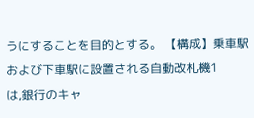うにすることを目的とする。 【構成】乗車駅および下車駅に設置される自動改札機1
は,銀行のキャ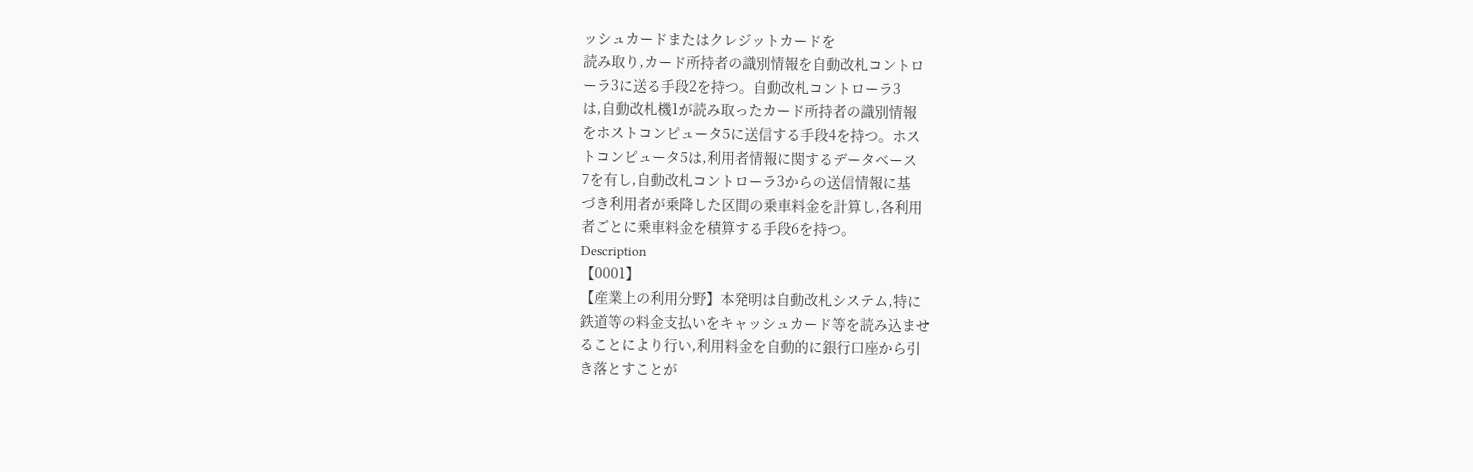ッシュカードまたはクレジットカードを
読み取り,カード所持者の識別情報を自動改札コントロ
ーラ3に送る手段2を持つ。自動改札コントローラ3
は,自動改札機1が読み取ったカード所持者の識別情報
をホストコンピュータ5に送信する手段4を持つ。ホス
トコンピュータ5は,利用者情報に関するデータベース
7を有し,自動改札コントローラ3からの送信情報に基
づき利用者が乗降した区間の乗車料金を計算し,各利用
者ごとに乗車料金を積算する手段6を持つ。
Description
【0001】
【産業上の利用分野】本発明は自動改札システム,特に
鉄道等の料金支払いをキャッシュカード等を読み込ませ
ることにより行い,利用料金を自動的に銀行口座から引
き落とすことが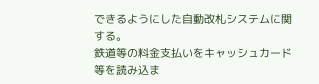できるようにした自動改札システムに関
する。
鉄道等の料金支払いをキャッシュカード等を読み込ま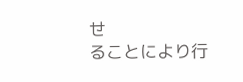せ
ることにより行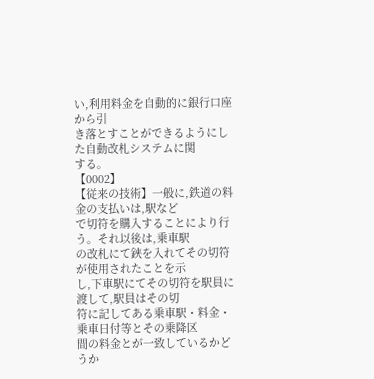い,利用料金を自動的に銀行口座から引
き落とすことができるようにした自動改札システムに関
する。
【0002】
【従来の技術】一般に,鉄道の料金の支払いは,駅など
で切符を購入することにより行う。それ以後は,乗車駅
の改札にて鋏を入れてその切符が使用されたことを示
し,下車駅にてその切符を駅員に渡して,駅員はその切
符に記してある乗車駅・料金・乗車日付等とその乗降区
間の料金とが一致しているかどうか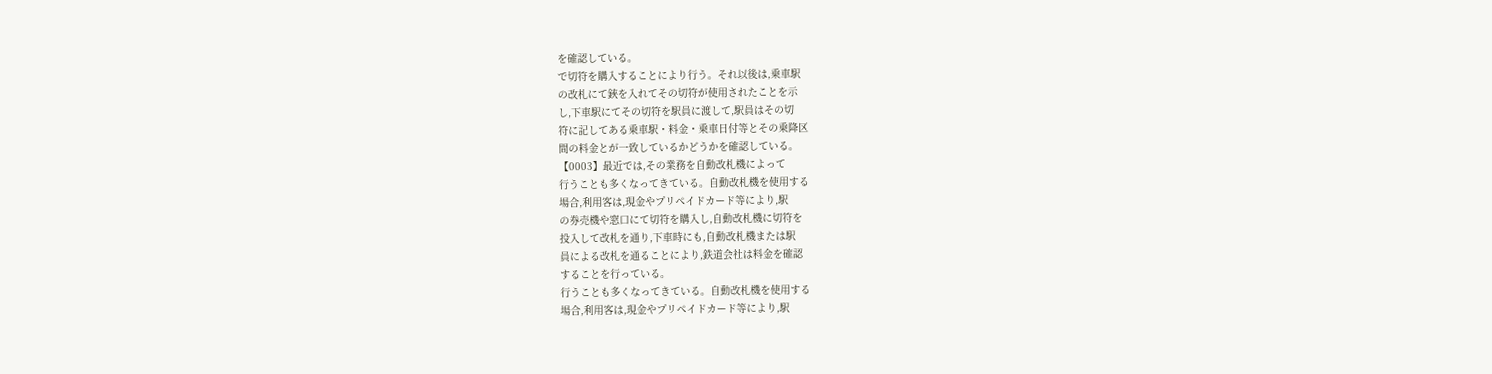を確認している。
で切符を購入することにより行う。それ以後は,乗車駅
の改札にて鋏を入れてその切符が使用されたことを示
し,下車駅にてその切符を駅員に渡して,駅員はその切
符に記してある乗車駅・料金・乗車日付等とその乗降区
間の料金とが一致しているかどうかを確認している。
【0003】最近では,その業務を自動改札機によって
行うことも多くなってきている。自動改札機を使用する
場合,利用客は,現金やプリペイドカード等により,駅
の券売機や窓口にて切符を購入し,自動改札機に切符を
投入して改札を通り,下車時にも,自動改札機または駅
員による改札を通ることにより,鉄道会社は料金を確認
することを行っている。
行うことも多くなってきている。自動改札機を使用する
場合,利用客は,現金やプリペイドカード等により,駅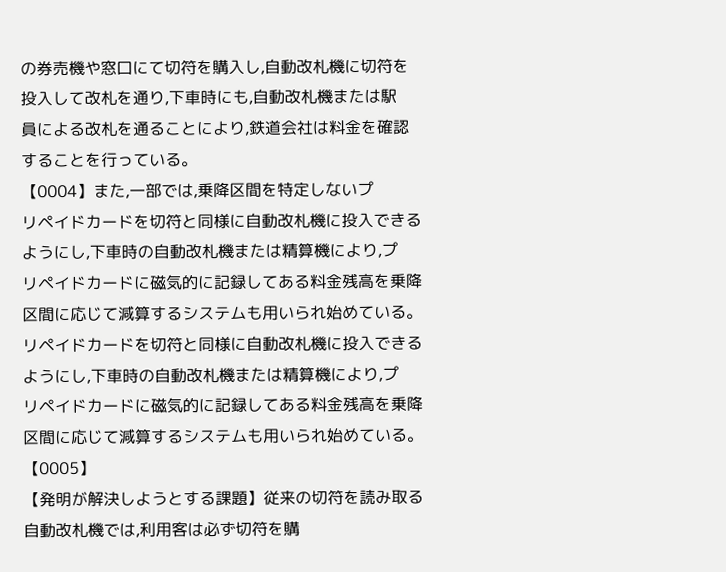の券売機や窓口にて切符を購入し,自動改札機に切符を
投入して改札を通り,下車時にも,自動改札機または駅
員による改札を通ることにより,鉄道会社は料金を確認
することを行っている。
【0004】また,一部では,乗降区間を特定しないプ
リペイドカードを切符と同様に自動改札機に投入できる
ようにし,下車時の自動改札機または精算機により,プ
リペイドカードに磁気的に記録してある料金残高を乗降
区間に応じて減算するシステムも用いられ始めている。
リペイドカードを切符と同様に自動改札機に投入できる
ようにし,下車時の自動改札機または精算機により,プ
リペイドカードに磁気的に記録してある料金残高を乗降
区間に応じて減算するシステムも用いられ始めている。
【0005】
【発明が解決しようとする課題】従来の切符を読み取る
自動改札機では,利用客は必ず切符を購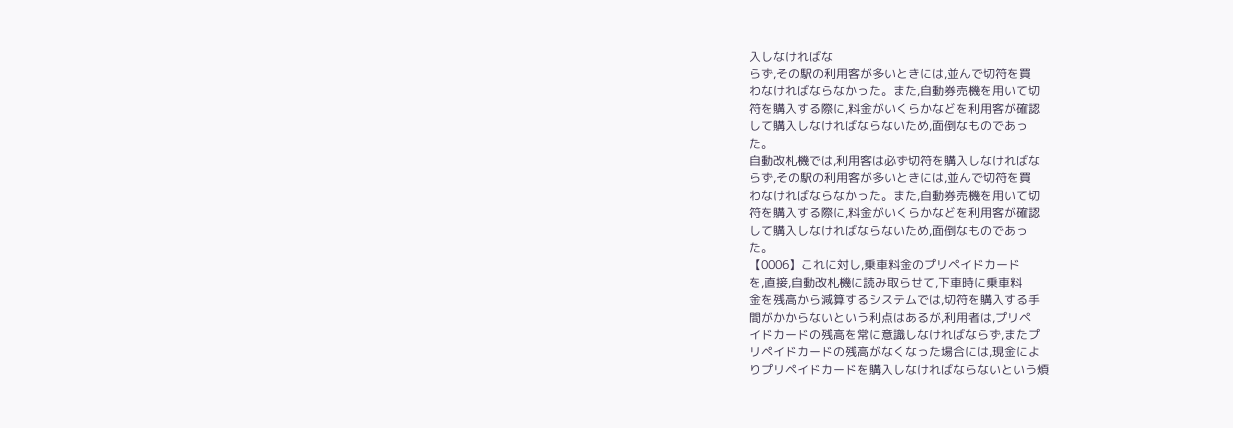入しなければな
らず,その駅の利用客が多いときには,並んで切符を買
わなければならなかった。また,自動券売機を用いて切
符を購入する際に,料金がいくらかなどを利用客が確認
して購入しなければならないため,面倒なものであっ
た。
自動改札機では,利用客は必ず切符を購入しなければな
らず,その駅の利用客が多いときには,並んで切符を買
わなければならなかった。また,自動券売機を用いて切
符を購入する際に,料金がいくらかなどを利用客が確認
して購入しなければならないため,面倒なものであっ
た。
【0006】これに対し,乗車料金のプリペイドカード
を,直接,自動改札機に読み取らせて,下車時に乗車料
金を残高から減算するシステムでは,切符を購入する手
間がかからないという利点はあるが,利用者は,プリペ
イドカードの残高を常に意識しなければならず,またプ
リペイドカードの残高がなくなった場合には,現金によ
りプリペイドカードを購入しなければならないという煩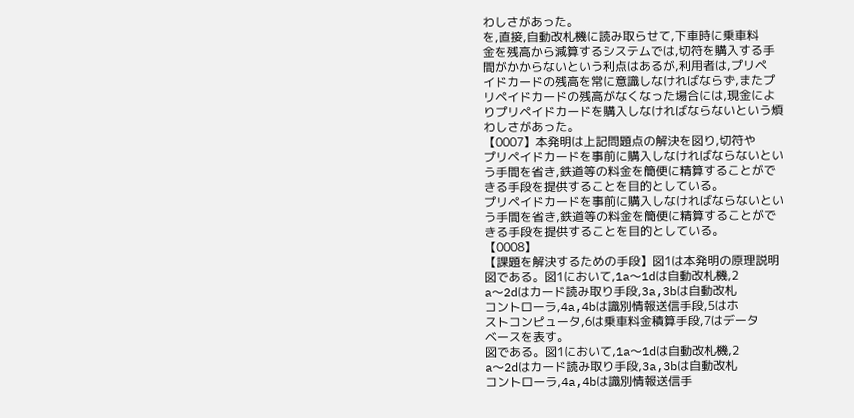わしさがあった。
を,直接,自動改札機に読み取らせて,下車時に乗車料
金を残高から減算するシステムでは,切符を購入する手
間がかからないという利点はあるが,利用者は,プリペ
イドカードの残高を常に意識しなければならず,またプ
リペイドカードの残高がなくなった場合には,現金によ
りプリペイドカードを購入しなければならないという煩
わしさがあった。
【0007】本発明は上記問題点の解決を図り,切符や
プリペイドカードを事前に購入しなければならないとい
う手間を省き,鉄道等の料金を簡便に精算することがで
きる手段を提供することを目的としている。
プリペイドカードを事前に購入しなければならないとい
う手間を省き,鉄道等の料金を簡便に精算することがで
きる手段を提供することを目的としている。
【0008】
【課題を解決するための手段】図1は本発明の原理説明
図である。図1において,1a〜1dは自動改札機,2
a〜2dはカード読み取り手段,3a,3bは自動改札
コントローラ,4a,4bは識別情報送信手段,5はホ
ストコンピュータ,6は乗車料金積算手段,7はデータ
ベースを表す。
図である。図1において,1a〜1dは自動改札機,2
a〜2dはカード読み取り手段,3a,3bは自動改札
コントローラ,4a,4bは識別情報送信手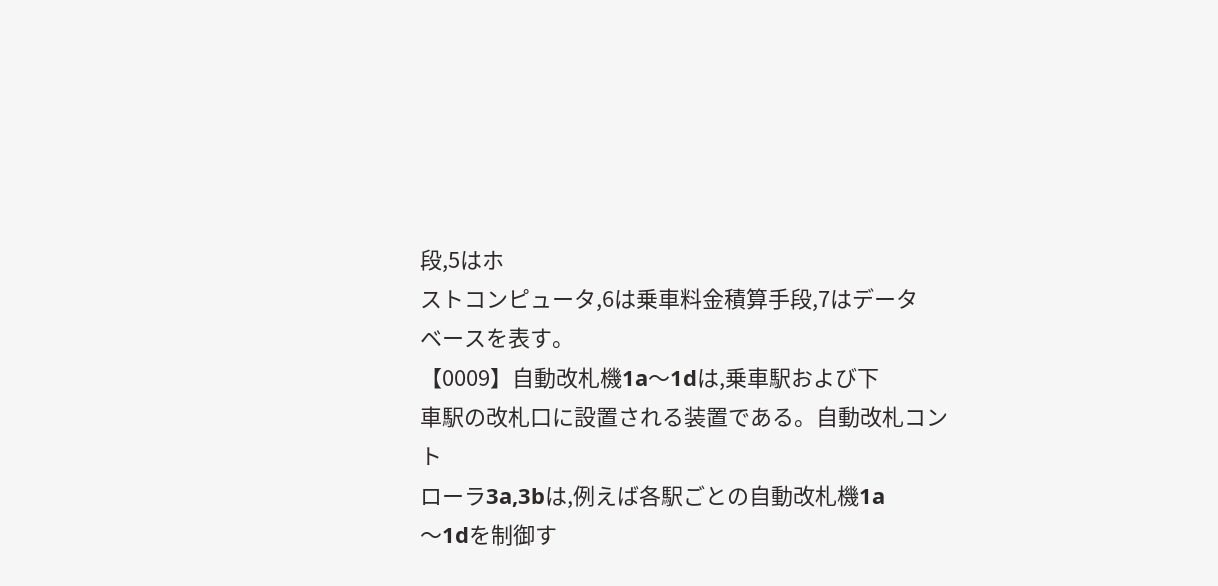段,5はホ
ストコンピュータ,6は乗車料金積算手段,7はデータ
ベースを表す。
【0009】自動改札機1a〜1dは,乗車駅および下
車駅の改札口に設置される装置である。自動改札コント
ローラ3a,3bは,例えば各駅ごとの自動改札機1a
〜1dを制御す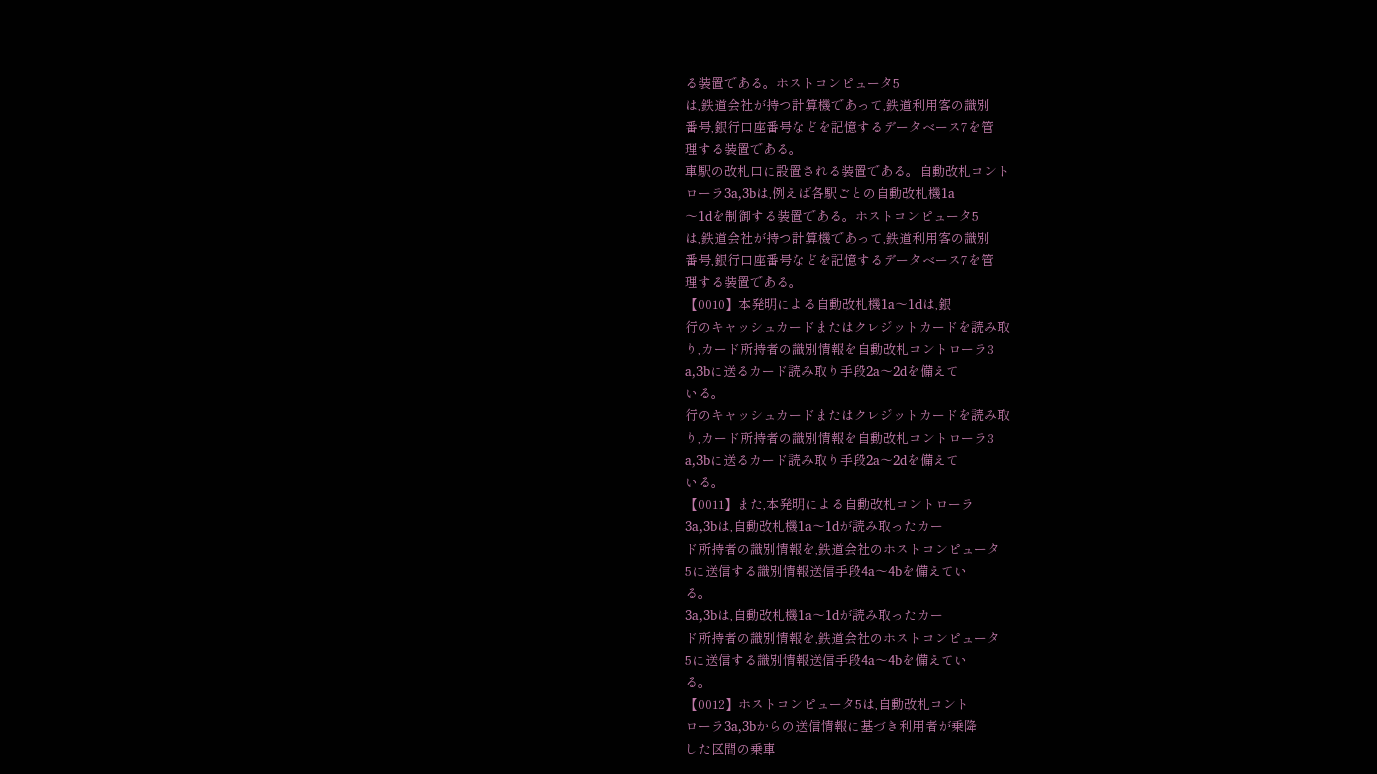る装置である。ホストコンピュータ5
は,鉄道会社が持つ計算機であって,鉄道利用客の識別
番号,銀行口座番号などを記憶するデータベース7を管
理する装置である。
車駅の改札口に設置される装置である。自動改札コント
ローラ3a,3bは,例えば各駅ごとの自動改札機1a
〜1dを制御する装置である。ホストコンピュータ5
は,鉄道会社が持つ計算機であって,鉄道利用客の識別
番号,銀行口座番号などを記憶するデータベース7を管
理する装置である。
【0010】本発明による自動改札機1a〜1dは,銀
行のキャッシュカードまたはクレジットカードを読み取
り,カード所持者の識別情報を自動改札コントローラ3
a,3bに送るカード読み取り手段2a〜2dを備えて
いる。
行のキャッシュカードまたはクレジットカードを読み取
り,カード所持者の識別情報を自動改札コントローラ3
a,3bに送るカード読み取り手段2a〜2dを備えて
いる。
【0011】また,本発明による自動改札コントローラ
3a,3bは,自動改札機1a〜1dが読み取ったカー
ド所持者の識別情報を,鉄道会社のホストコンピュータ
5に送信する識別情報送信手段4a〜4bを備えてい
る。
3a,3bは,自動改札機1a〜1dが読み取ったカー
ド所持者の識別情報を,鉄道会社のホストコンピュータ
5に送信する識別情報送信手段4a〜4bを備えてい
る。
【0012】ホストコンピュータ5は,自動改札コント
ローラ3a,3bからの送信情報に基づき利用者が乗降
した区間の乗車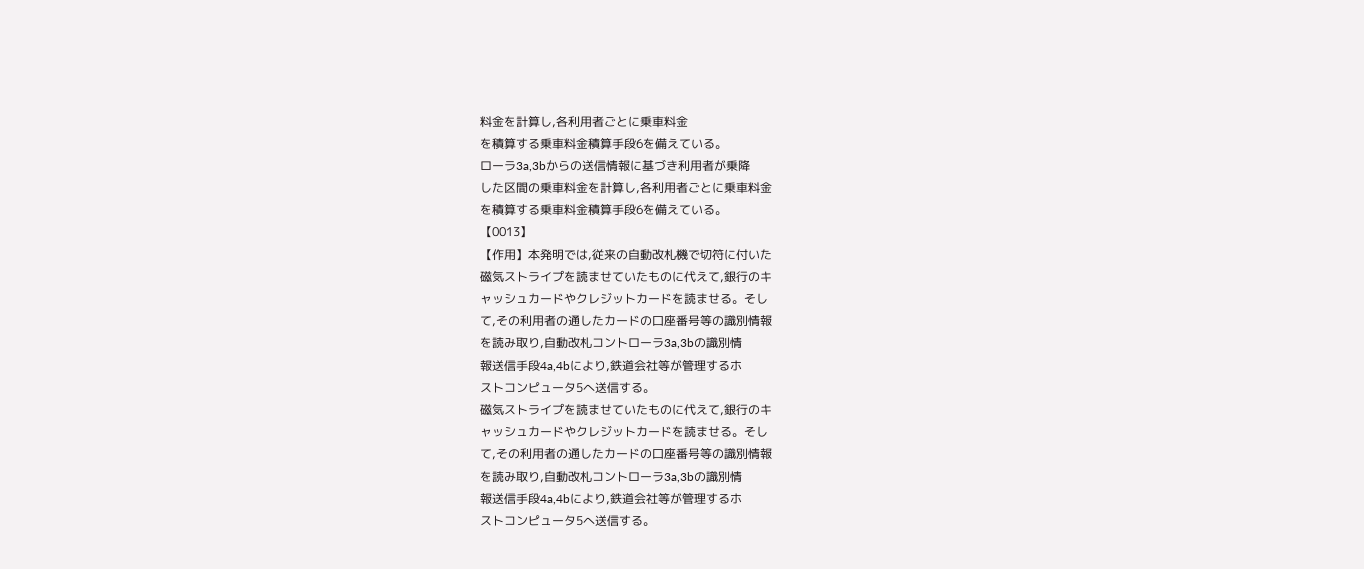料金を計算し,各利用者ごとに乗車料金
を積算する乗車料金積算手段6を備えている。
ローラ3a,3bからの送信情報に基づき利用者が乗降
した区間の乗車料金を計算し,各利用者ごとに乗車料金
を積算する乗車料金積算手段6を備えている。
【0013】
【作用】本発明では,従来の自動改札機で切符に付いた
磁気ストライプを読ませていたものに代えて,銀行のキ
ャッシュカードやクレジットカードを読ませる。そし
て,その利用者の通したカードの口座番号等の識別情報
を読み取り,自動改札コントローラ3a,3bの識別情
報送信手段4a,4bにより,鉄道会社等が管理するホ
ストコンピュータ5へ送信する。
磁気ストライプを読ませていたものに代えて,銀行のキ
ャッシュカードやクレジットカードを読ませる。そし
て,その利用者の通したカードの口座番号等の識別情報
を読み取り,自動改札コントローラ3a,3bの識別情
報送信手段4a,4bにより,鉄道会社等が管理するホ
ストコンピュータ5へ送信する。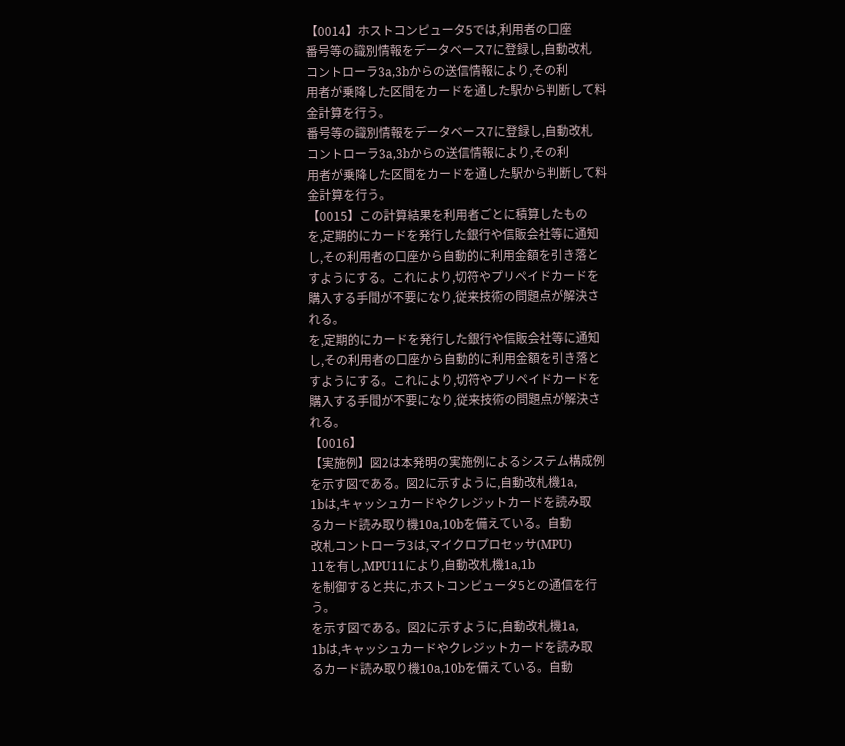【0014】ホストコンピュータ5では,利用者の口座
番号等の識別情報をデータベース7に登録し,自動改札
コントローラ3a,3bからの送信情報により,その利
用者が乗降した区間をカードを通した駅から判断して料
金計算を行う。
番号等の識別情報をデータベース7に登録し,自動改札
コントローラ3a,3bからの送信情報により,その利
用者が乗降した区間をカードを通した駅から判断して料
金計算を行う。
【0015】この計算結果を利用者ごとに積算したもの
を,定期的にカードを発行した銀行や信販会社等に通知
し,その利用者の口座から自動的に利用金額を引き落と
すようにする。これにより,切符やプリペイドカードを
購入する手間が不要になり,従来技術の問題点が解決さ
れる。
を,定期的にカードを発行した銀行や信販会社等に通知
し,その利用者の口座から自動的に利用金額を引き落と
すようにする。これにより,切符やプリペイドカードを
購入する手間が不要になり,従来技術の問題点が解決さ
れる。
【0016】
【実施例】図2は本発明の実施例によるシステム構成例
を示す図である。図2に示すように,自動改札機1a,
1bは,キャッシュカードやクレジットカードを読み取
るカード読み取り機10a,10bを備えている。自動
改札コントローラ3は,マイクロプロセッサ(MPU)
11を有し,MPU11により,自動改札機1a,1b
を制御すると共に,ホストコンピュータ5との通信を行
う。
を示す図である。図2に示すように,自動改札機1a,
1bは,キャッシュカードやクレジットカードを読み取
るカード読み取り機10a,10bを備えている。自動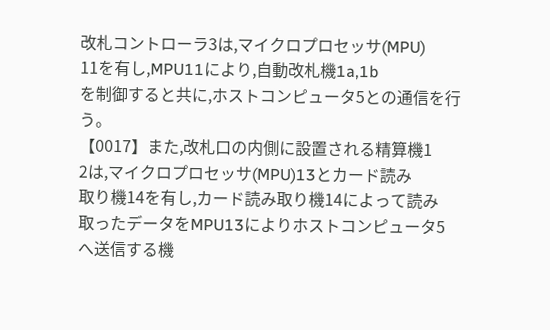改札コントローラ3は,マイクロプロセッサ(MPU)
11を有し,MPU11により,自動改札機1a,1b
を制御すると共に,ホストコンピュータ5との通信を行
う。
【0017】また,改札口の内側に設置される精算機1
2は,マイクロプロセッサ(MPU)13とカード読み
取り機14を有し,カード読み取り機14によって読み
取ったデータをMPU13によりホストコンピュータ5
へ送信する機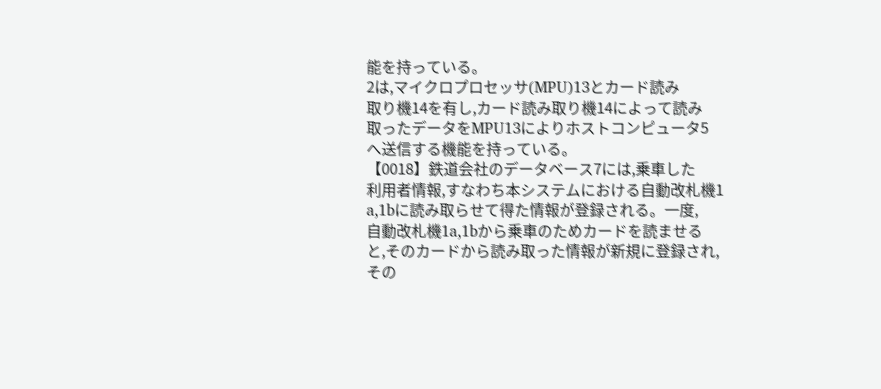能を持っている。
2は,マイクロプロセッサ(MPU)13とカード読み
取り機14を有し,カード読み取り機14によって読み
取ったデータをMPU13によりホストコンピュータ5
へ送信する機能を持っている。
【0018】鉄道会社のデータベース7には,乗車した
利用者情報,すなわち本システムにおける自動改札機1
a,1bに読み取らせて得た情報が登録される。一度,
自動改札機1a,1bから乗車のためカードを読ませる
と,そのカードから読み取った情報が新規に登録され,
その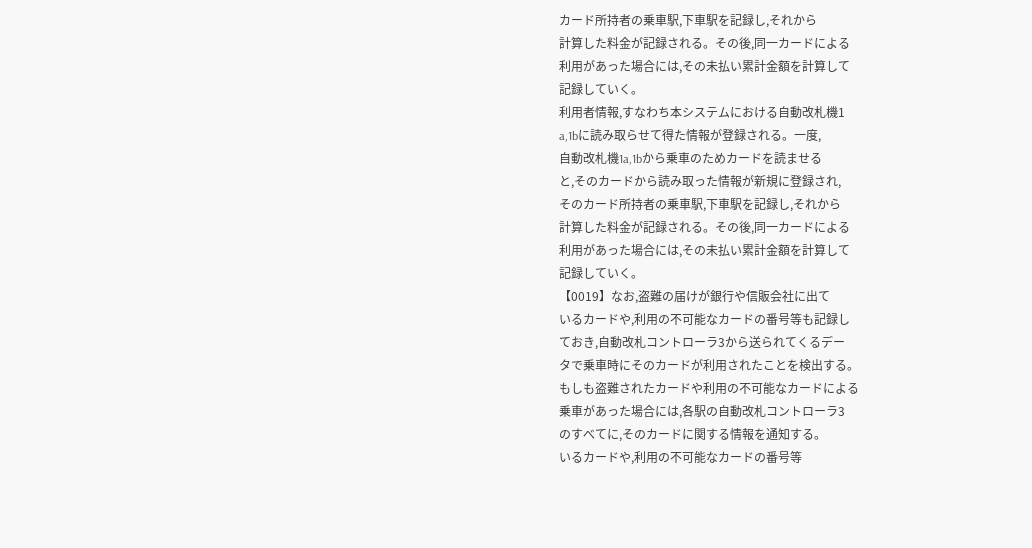カード所持者の乗車駅,下車駅を記録し,それから
計算した料金が記録される。その後,同一カードによる
利用があった場合には,その未払い累計金額を計算して
記録していく。
利用者情報,すなわち本システムにおける自動改札機1
a,1bに読み取らせて得た情報が登録される。一度,
自動改札機1a,1bから乗車のためカードを読ませる
と,そのカードから読み取った情報が新規に登録され,
そのカード所持者の乗車駅,下車駅を記録し,それから
計算した料金が記録される。その後,同一カードによる
利用があった場合には,その未払い累計金額を計算して
記録していく。
【0019】なお,盗難の届けが銀行や信販会社に出て
いるカードや,利用の不可能なカードの番号等も記録し
ておき,自動改札コントローラ3から送られてくるデー
タで乗車時にそのカードが利用されたことを検出する。
もしも盗難されたカードや利用の不可能なカードによる
乗車があった場合には,各駅の自動改札コントローラ3
のすべてに,そのカードに関する情報を通知する。
いるカードや,利用の不可能なカードの番号等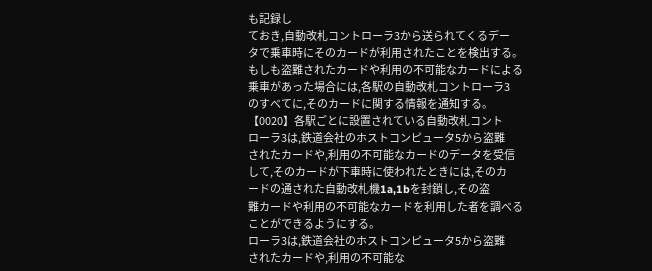も記録し
ておき,自動改札コントローラ3から送られてくるデー
タで乗車時にそのカードが利用されたことを検出する。
もしも盗難されたカードや利用の不可能なカードによる
乗車があった場合には,各駅の自動改札コントローラ3
のすべてに,そのカードに関する情報を通知する。
【0020】各駅ごとに設置されている自動改札コント
ローラ3は,鉄道会社のホストコンピュータ5から盗難
されたカードや,利用の不可能なカードのデータを受信
して,そのカードが下車時に使われたときには,そのカ
ードの通された自動改札機1a,1bを封鎖し,その盗
難カードや利用の不可能なカードを利用した者を調べる
ことができるようにする。
ローラ3は,鉄道会社のホストコンピュータ5から盗難
されたカードや,利用の不可能な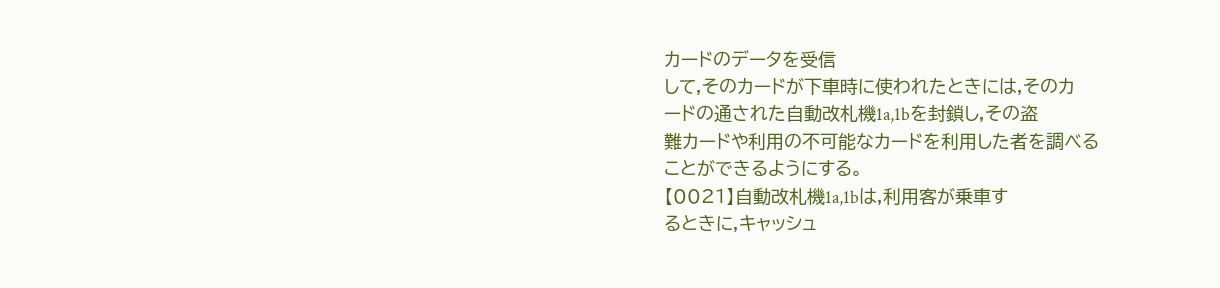カードのデータを受信
して,そのカードが下車時に使われたときには,そのカ
ードの通された自動改札機1a,1bを封鎖し,その盗
難カードや利用の不可能なカードを利用した者を調べる
ことができるようにする。
【0021】自動改札機1a,1bは,利用客が乗車す
るときに,キャッシュ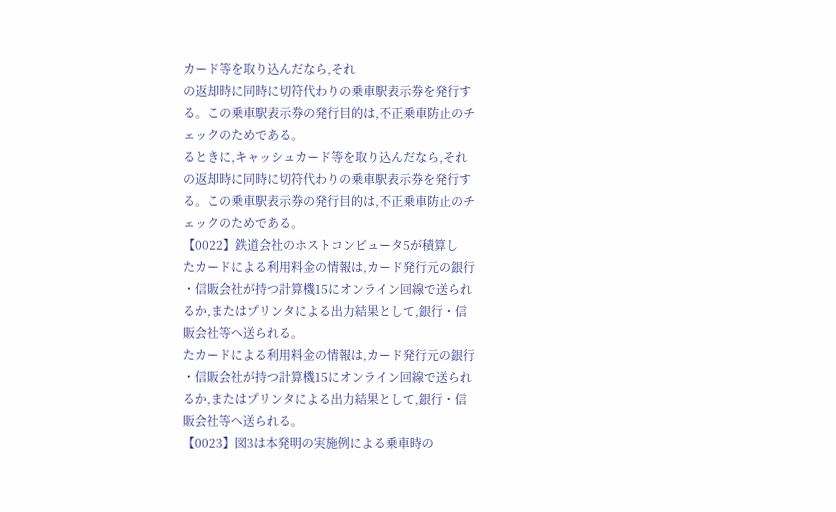カード等を取り込んだなら,それ
の返却時に同時に切符代わりの乗車駅表示券を発行す
る。この乗車駅表示券の発行目的は,不正乗車防止のチ
ェックのためである。
るときに,キャッシュカード等を取り込んだなら,それ
の返却時に同時に切符代わりの乗車駅表示券を発行す
る。この乗車駅表示券の発行目的は,不正乗車防止のチ
ェックのためである。
【0022】鉄道会社のホストコンピュータ5が積算し
たカードによる利用料金の情報は,カード発行元の銀行
・信販会社が持つ計算機15にオンライン回線で送られ
るか,またはプリンタによる出力結果として,銀行・信
販会社等へ送られる。
たカードによる利用料金の情報は,カード発行元の銀行
・信販会社が持つ計算機15にオンライン回線で送られ
るか,またはプリンタによる出力結果として,銀行・信
販会社等へ送られる。
【0023】図3は本発明の実施例による乗車時の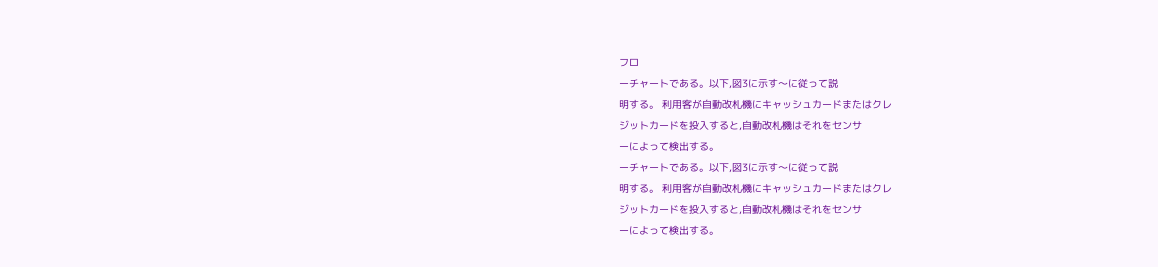フロ
ーチャートである。以下,図3に示す〜に従って説
明する。 利用客が自動改札機にキャッシュカードまたはクレ
ジットカードを投入すると,自動改札機はそれをセンサ
ーによって検出する。
ーチャートである。以下,図3に示す〜に従って説
明する。 利用客が自動改札機にキャッシュカードまたはクレ
ジットカードを投入すると,自動改札機はそれをセンサ
ーによって検出する。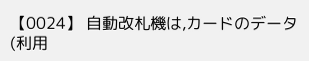【0024】 自動改札機は,カードのデータ(利用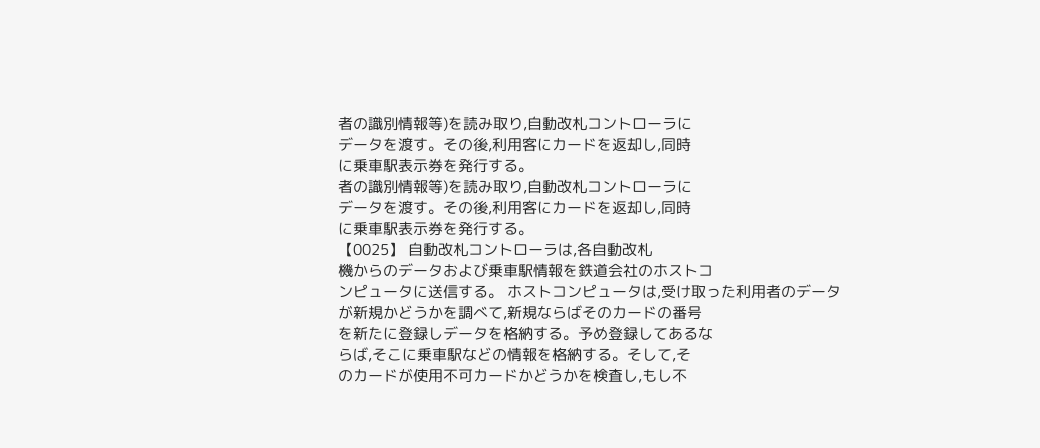者の識別情報等)を読み取り,自動改札コントローラに
データを渡す。その後,利用客にカードを返却し,同時
に乗車駅表示券を発行する。
者の識別情報等)を読み取り,自動改札コントローラに
データを渡す。その後,利用客にカードを返却し,同時
に乗車駅表示券を発行する。
【0025】 自動改札コントローラは,各自動改札
機からのデータおよび乗車駅情報を鉄道会社のホストコ
ンピュータに送信する。 ホストコンピュータは,受け取った利用者のデータ
が新規かどうかを調べて,新規ならばそのカードの番号
を新たに登録しデータを格納する。予め登録してあるな
らば,そこに乗車駅などの情報を格納する。そして,そ
のカードが使用不可カードかどうかを検査し,もし不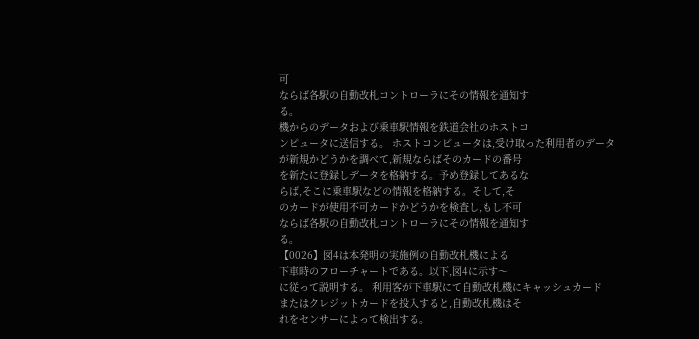可
ならば各駅の自動改札コントローラにその情報を通知す
る。
機からのデータおよび乗車駅情報を鉄道会社のホストコ
ンピュータに送信する。 ホストコンピュータは,受け取った利用者のデータ
が新規かどうかを調べて,新規ならばそのカードの番号
を新たに登録しデータを格納する。予め登録してあるな
らば,そこに乗車駅などの情報を格納する。そして,そ
のカードが使用不可カードかどうかを検査し,もし不可
ならば各駅の自動改札コントローラにその情報を通知す
る。
【0026】図4は本発明の実施例の自動改札機による
下車時のフローチャートである。以下,図4に示す〜
に従って説明する。 利用客が下車駅にて自動改札機にキャッシュカード
またはクレジットカードを投入すると,自動改札機はそ
れをセンサーによって検出する。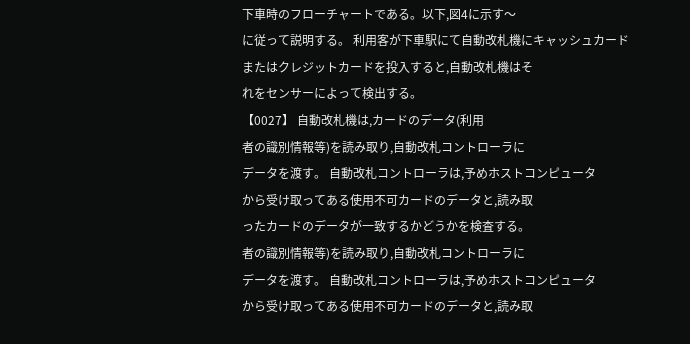下車時のフローチャートである。以下,図4に示す〜
に従って説明する。 利用客が下車駅にて自動改札機にキャッシュカード
またはクレジットカードを投入すると,自動改札機はそ
れをセンサーによって検出する。
【0027】 自動改札機は,カードのデータ(利用
者の識別情報等)を読み取り,自動改札コントローラに
データを渡す。 自動改札コントローラは,予めホストコンピュータ
から受け取ってある使用不可カードのデータと,読み取
ったカードのデータが一致するかどうかを検査する。
者の識別情報等)を読み取り,自動改札コントローラに
データを渡す。 自動改札コントローラは,予めホストコンピュータ
から受け取ってある使用不可カードのデータと,読み取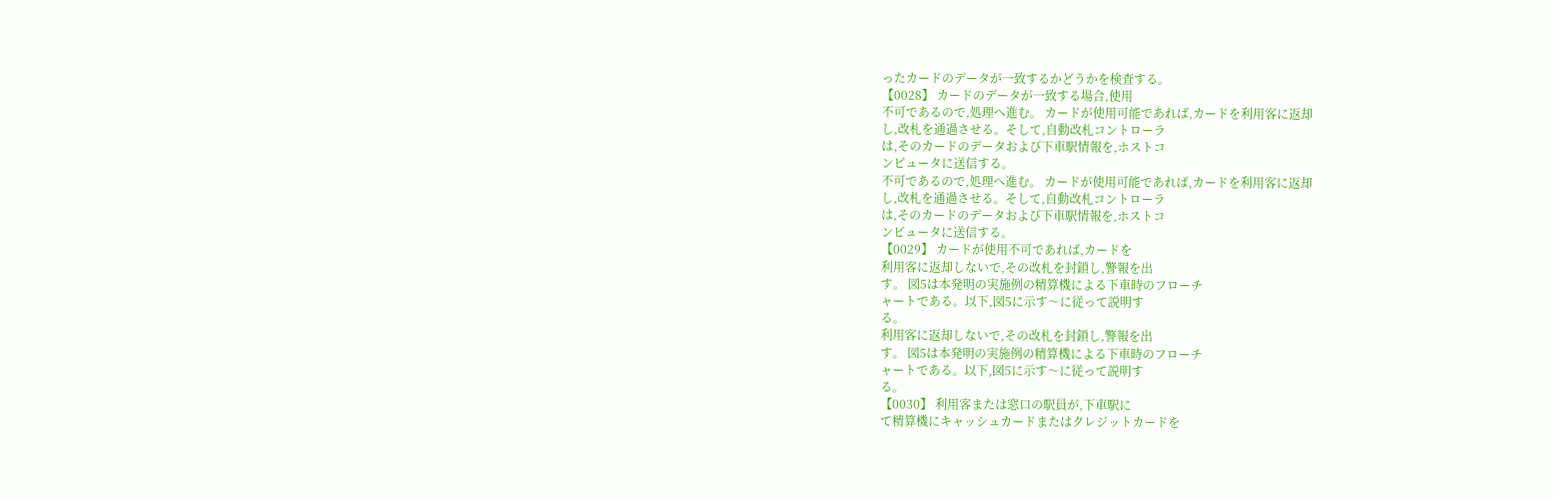ったカードのデータが一致するかどうかを検査する。
【0028】 カードのデータが一致する場合,使用
不可であるので,処理へ進む。 カードが使用可能であれば,カードを利用客に返却
し,改札を通過させる。そして,自動改札コントローラ
は,そのカードのデータおよび下車駅情報を,ホストコ
ンピュータに送信する。
不可であるので,処理へ進む。 カードが使用可能であれば,カードを利用客に返却
し,改札を通過させる。そして,自動改札コントローラ
は,そのカードのデータおよび下車駅情報を,ホストコ
ンピュータに送信する。
【0029】 カードが使用不可であれば,カードを
利用客に返却しないで,その改札を封鎖し,警報を出
す。 図5は本発明の実施例の精算機による下車時のフローチ
ャートである。以下,図5に示す〜に従って説明す
る。
利用客に返却しないで,その改札を封鎖し,警報を出
す。 図5は本発明の実施例の精算機による下車時のフローチ
ャートである。以下,図5に示す〜に従って説明す
る。
【0030】 利用客または窓口の駅員が,下車駅に
て精算機にキャッシュカードまたはクレジットカードを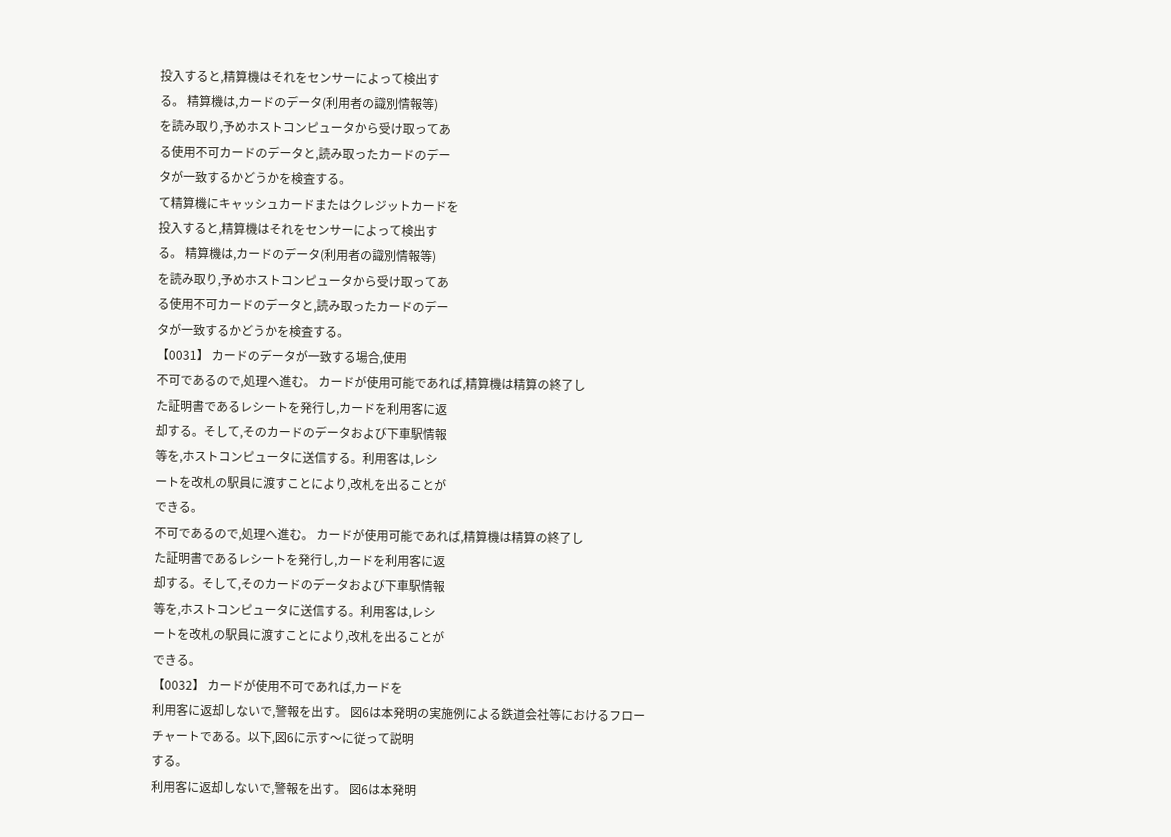投入すると,精算機はそれをセンサーによって検出す
る。 精算機は,カードのデータ(利用者の識別情報等)
を読み取り,予めホストコンピュータから受け取ってあ
る使用不可カードのデータと,読み取ったカードのデー
タが一致するかどうかを検査する。
て精算機にキャッシュカードまたはクレジットカードを
投入すると,精算機はそれをセンサーによって検出す
る。 精算機は,カードのデータ(利用者の識別情報等)
を読み取り,予めホストコンピュータから受け取ってあ
る使用不可カードのデータと,読み取ったカードのデー
タが一致するかどうかを検査する。
【0031】 カードのデータが一致する場合,使用
不可であるので,処理へ進む。 カードが使用可能であれば,精算機は精算の終了し
た証明書であるレシートを発行し,カードを利用客に返
却する。そして,そのカードのデータおよび下車駅情報
等を,ホストコンピュータに送信する。利用客は,レシ
ートを改札の駅員に渡すことにより,改札を出ることが
できる。
不可であるので,処理へ進む。 カードが使用可能であれば,精算機は精算の終了し
た証明書であるレシートを発行し,カードを利用客に返
却する。そして,そのカードのデータおよび下車駅情報
等を,ホストコンピュータに送信する。利用客は,レシ
ートを改札の駅員に渡すことにより,改札を出ることが
できる。
【0032】 カードが使用不可であれば,カードを
利用客に返却しないで,警報を出す。 図6は本発明の実施例による鉄道会社等におけるフロー
チャートである。以下,図6に示す〜に従って説明
する。
利用客に返却しないで,警報を出す。 図6は本発明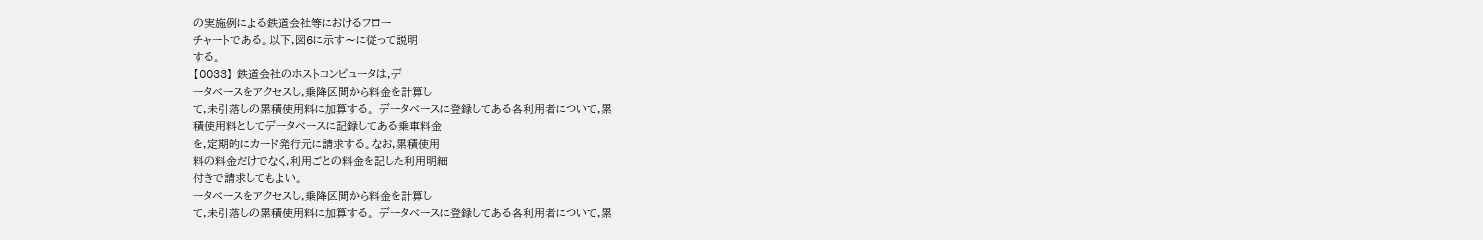の実施例による鉄道会社等におけるフロー
チャートである。以下,図6に示す〜に従って説明
する。
【0033】 鉄道会社のホストコンピュータは,デ
ータベースをアクセスし,乗降区間から料金を計算し
て,未引落しの累積使用料に加算する。 データベースに登録してある各利用者について,累
積使用料としてデータベースに記録してある乗車料金
を,定期的にカード発行元に請求する。なお,累積使用
料の料金だけでなく,利用ごとの料金を記した利用明細
付きで請求してもよい。
ータベースをアクセスし,乗降区間から料金を計算し
て,未引落しの累積使用料に加算する。 データベースに登録してある各利用者について,累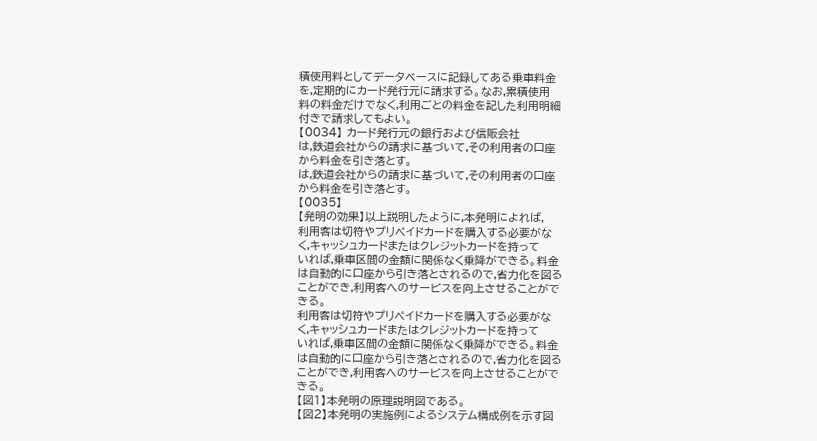積使用料としてデータベースに記録してある乗車料金
を,定期的にカード発行元に請求する。なお,累積使用
料の料金だけでなく,利用ごとの料金を記した利用明細
付きで請求してもよい。
【0034】 カード発行元の銀行および信販会社
は,鉄道会社からの請求に基づいて,その利用者の口座
から料金を引き落とす。
は,鉄道会社からの請求に基づいて,その利用者の口座
から料金を引き落とす。
【0035】
【発明の効果】以上説明したように,本発明によれば,
利用客は切符やプリペイドカードを購入する必要がな
く,キャッシュカードまたはクレジットカードを持って
いれば,乗車区間の金額に関係なく乗降ができる。料金
は自動的に口座から引き落とされるので,省力化を図る
ことができ,利用客へのサービスを向上させることがで
きる。
利用客は切符やプリペイドカードを購入する必要がな
く,キャッシュカードまたはクレジットカードを持って
いれば,乗車区間の金額に関係なく乗降ができる。料金
は自動的に口座から引き落とされるので,省力化を図る
ことができ,利用客へのサービスを向上させることがで
きる。
【図1】本発明の原理説明図である。
【図2】本発明の実施例によるシステム構成例を示す図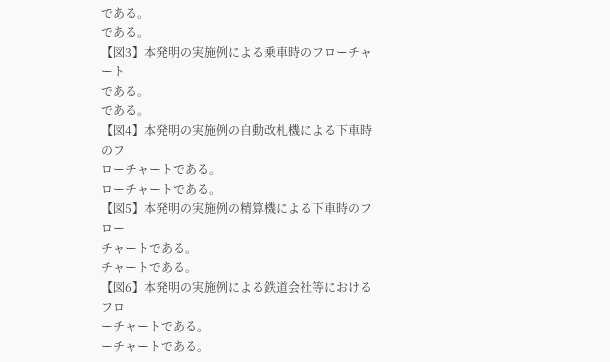である。
である。
【図3】本発明の実施例による乗車時のフローチャート
である。
である。
【図4】本発明の実施例の自動改札機による下車時のフ
ローチャートである。
ローチャートである。
【図5】本発明の実施例の精算機による下車時のフロー
チャートである。
チャートである。
【図6】本発明の実施例による鉄道会社等におけるフロ
ーチャートである。
ーチャートである。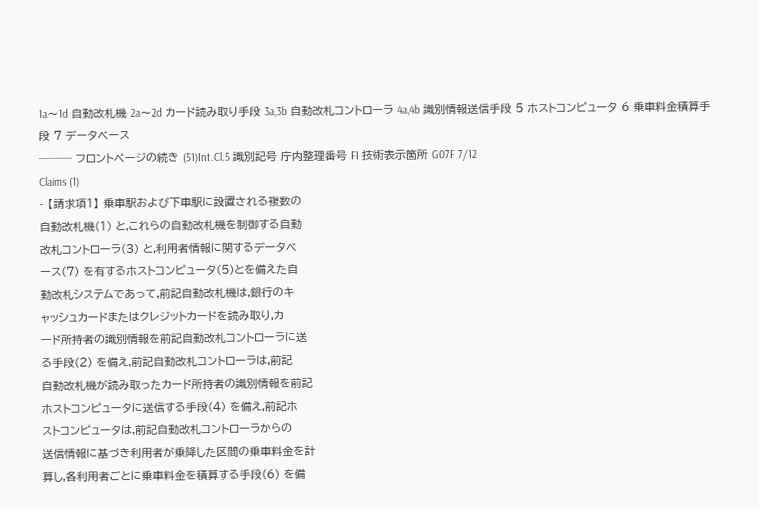1a〜1d 自動改札機 2a〜2d カード読み取り手段 3a,3b 自動改札コントローラ 4a,4b 識別情報送信手段 5 ホストコンピュータ 6 乗車料金積算手段 7 データベース
─── フロントページの続き (51)Int.Cl.5 識別記号 庁内整理番号 FI 技術表示箇所 G07F 7/12
Claims (1)
- 【請求項1】 乗車駅および下車駅に設置される複数の
自動改札機(1) と,これらの自動改札機を制御する自動
改札コントローラ(3) と,利用者情報に関するデータベ
ース(7) を有するホストコンピュータ(5)とを備えた自
動改札システムであって,前記自動改札機は,銀行のキ
ャッシュカードまたはクレジットカードを読み取り,カ
ード所持者の識別情報を前記自動改札コントローラに送
る手段(2) を備え,前記自動改札コントローラは,前記
自動改札機が読み取ったカード所持者の識別情報を前記
ホストコンピュータに送信する手段(4) を備え,前記ホ
ストコンピュータは,前記自動改札コントローラからの
送信情報に基づき利用者が乗降した区間の乗車料金を計
算し,各利用者ごとに乗車料金を積算する手段(6) を備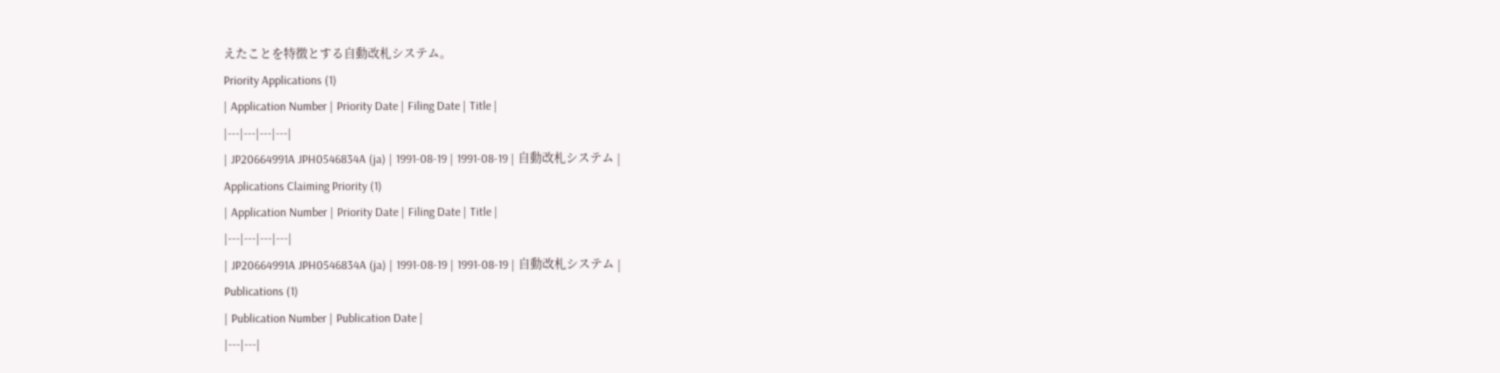えたことを特徴とする自動改札システム。
Priority Applications (1)
| Application Number | Priority Date | Filing Date | Title |
|---|---|---|---|
| JP20664991A JPH0546834A (ja) | 1991-08-19 | 1991-08-19 | 自動改札システム |
Applications Claiming Priority (1)
| Application Number | Priority Date | Filing Date | Title |
|---|---|---|---|
| JP20664991A JPH0546834A (ja) | 1991-08-19 | 1991-08-19 | 自動改札システム |
Publications (1)
| Publication Number | Publication Date |
|---|---|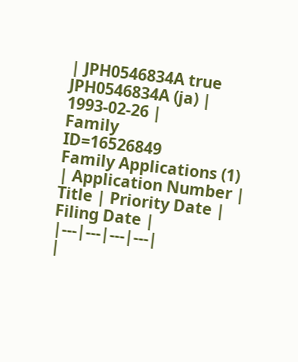| JPH0546834A true JPH0546834A (ja) | 1993-02-26 |
Family
ID=16526849
Family Applications (1)
| Application Number | Title | Priority Date | Filing Date |
|---|---|---|---|
|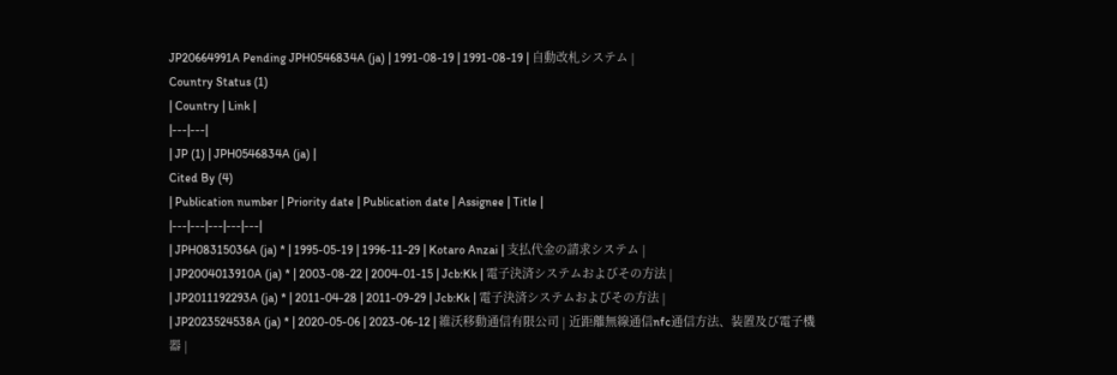JP20664991A Pending JPH0546834A (ja) | 1991-08-19 | 1991-08-19 | 自動改札システム |
Country Status (1)
| Country | Link |
|---|---|
| JP (1) | JPH0546834A (ja) |
Cited By (4)
| Publication number | Priority date | Publication date | Assignee | Title |
|---|---|---|---|---|
| JPH08315036A (ja) * | 1995-05-19 | 1996-11-29 | Kotaro Anzai | 支払代金の請求システム |
| JP2004013910A (ja) * | 2003-08-22 | 2004-01-15 | Jcb:Kk | 電子決済システムおよびその方法 |
| JP2011192293A (ja) * | 2011-04-28 | 2011-09-29 | Jcb:Kk | 電子決済システムおよびその方法 |
| JP2023524538A (ja) * | 2020-05-06 | 2023-06-12 | 維沃移動通信有限公司 | 近距離無線通信nfc通信方法、装置及び電子機器 |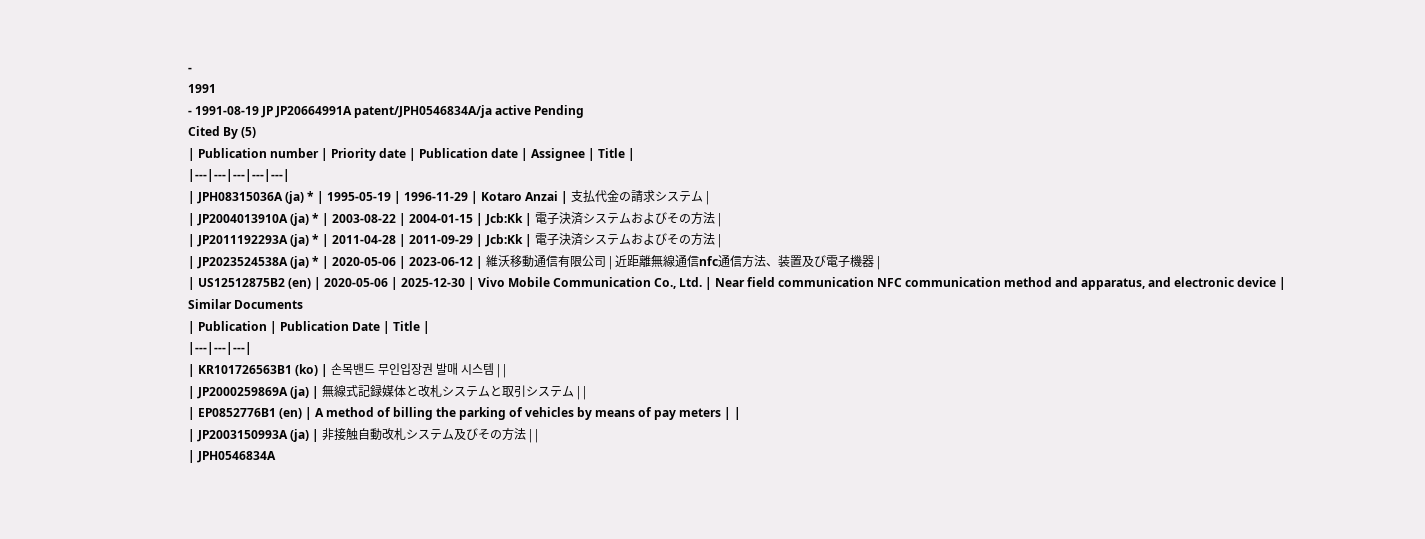-
1991
- 1991-08-19 JP JP20664991A patent/JPH0546834A/ja active Pending
Cited By (5)
| Publication number | Priority date | Publication date | Assignee | Title |
|---|---|---|---|---|
| JPH08315036A (ja) * | 1995-05-19 | 1996-11-29 | Kotaro Anzai | 支払代金の請求システム |
| JP2004013910A (ja) * | 2003-08-22 | 2004-01-15 | Jcb:Kk | 電子決済システムおよびその方法 |
| JP2011192293A (ja) * | 2011-04-28 | 2011-09-29 | Jcb:Kk | 電子決済システムおよびその方法 |
| JP2023524538A (ja) * | 2020-05-06 | 2023-06-12 | 維沃移動通信有限公司 | 近距離無線通信nfc通信方法、装置及び電子機器 |
| US12512875B2 (en) | 2020-05-06 | 2025-12-30 | Vivo Mobile Communication Co., Ltd. | Near field communication NFC communication method and apparatus, and electronic device |
Similar Documents
| Publication | Publication Date | Title |
|---|---|---|
| KR101726563B1 (ko) | 손목밴드 무인입장권 발매 시스템 | |
| JP2000259869A (ja) | 無線式記録媒体と改札システムと取引システム | |
| EP0852776B1 (en) | A method of billing the parking of vehicles by means of pay meters | |
| JP2003150993A (ja) | 非接触自動改札システム及びその方法 | |
| JPH0546834A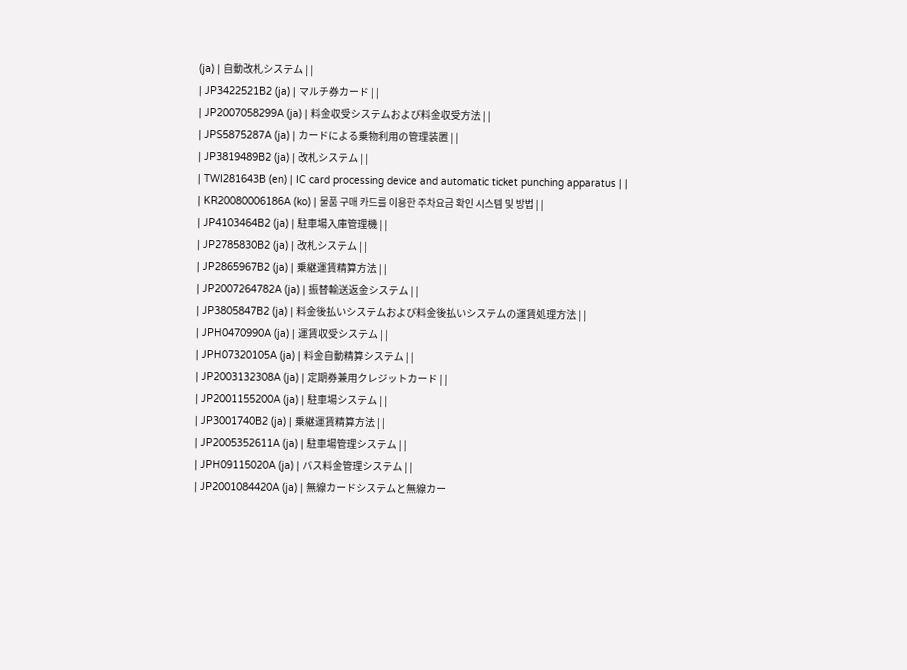(ja) | 自動改札システム | |
| JP3422521B2 (ja) | マルチ券カード | |
| JP2007058299A (ja) | 料金収受システムおよび料金収受方法 | |
| JPS5875287A (ja) | カードによる乗物利用の管理装置 | |
| JP3819489B2 (ja) | 改札システム | |
| TWI281643B (en) | IC card processing device and automatic ticket punching apparatus | |
| KR20080006186A (ko) | 물품 구매 카드를 이용한 주차요금 확인 시스템 및 방법 | |
| JP4103464B2 (ja) | 駐車場入庫管理機 | |
| JP2785830B2 (ja) | 改札システム | |
| JP2865967B2 (ja) | 乗継運賃精算方法 | |
| JP2007264782A (ja) | 振替輸送返金システム | |
| JP3805847B2 (ja) | 料金後払いシステムおよび料金後払いシステムの運賃処理方法 | |
| JPH0470990A (ja) | 運賃収受システム | |
| JPH07320105A (ja) | 料金自動精算システム | |
| JP2003132308A (ja) | 定期券兼用クレジットカード | |
| JP2001155200A (ja) | 駐車場システム | |
| JP3001740B2 (ja) | 乗継運賃精算方法 | |
| JP2005352611A (ja) | 駐車場管理システム | |
| JPH09115020A (ja) | バス料金管理システム | |
| JP2001084420A (ja) | 無線カードシステムと無線カー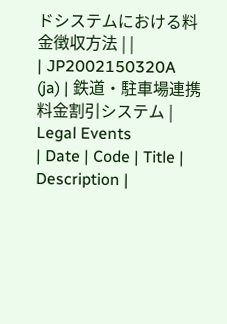ドシステムにおける料金徴収方法 | |
| JP2002150320A (ja) | 鉄道・駐車場連携料金割引システム |
Legal Events
| Date | Code | Title | Description |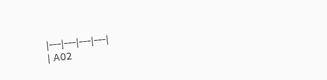|---|---|---|---|
| A02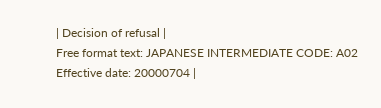| Decision of refusal |
Free format text: JAPANESE INTERMEDIATE CODE: A02 Effective date: 20000704 |